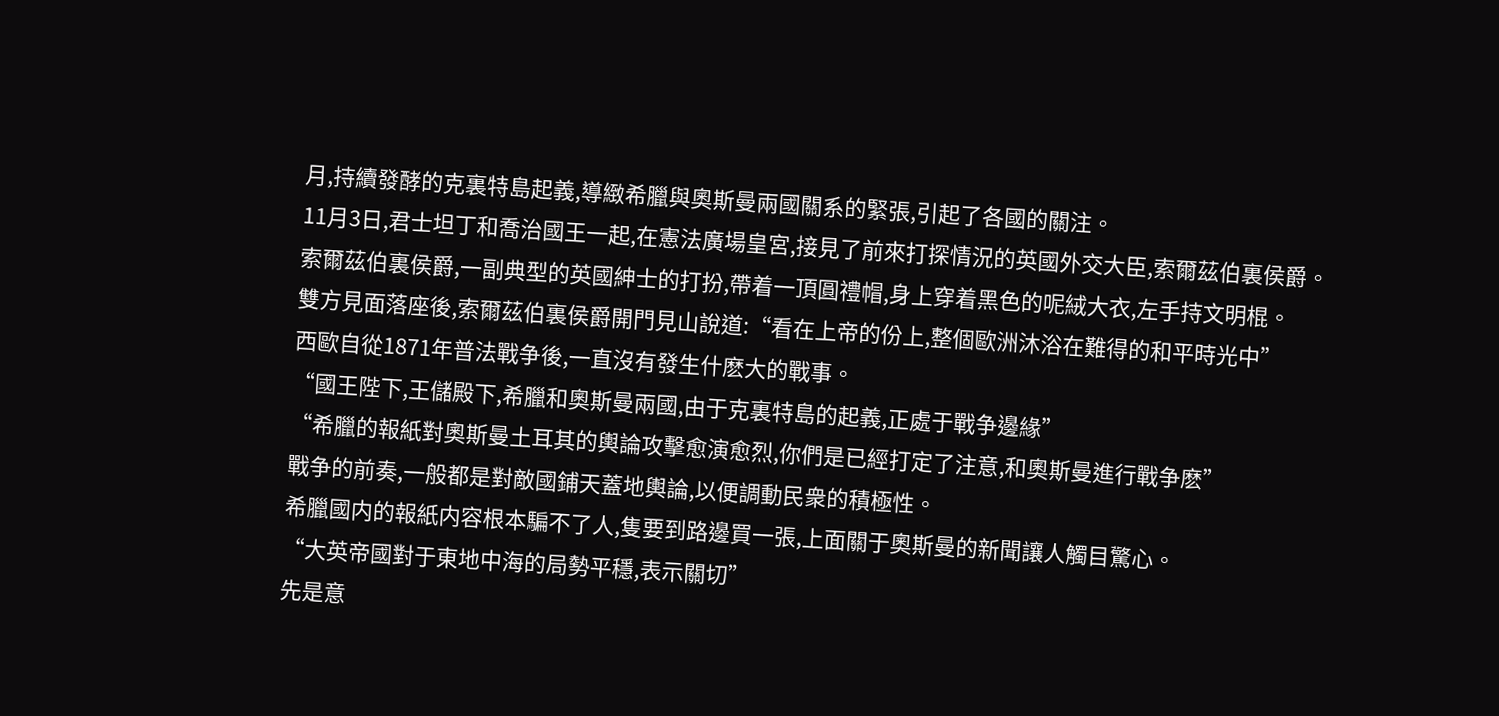月,持續發酵的克裏特島起義,導緻希臘與奧斯曼兩國關系的緊張,引起了各國的關注。
11月3日,君士坦丁和喬治國王一起,在憲法廣場皇宮,接見了前來打探情況的英國外交大臣,索爾茲伯裏侯爵。
索爾茲伯裏侯爵,一副典型的英國紳士的打扮,帶着一頂圓禮帽,身上穿着黑色的呢絨大衣,左手持文明棍。
雙方見面落座後,索爾茲伯裏侯爵開門見山說道:“看在上帝的份上,整個歐洲沐浴在難得的和平時光中”
西歐自從1871年普法戰争後,一直沒有發生什麽大的戰事。
“國王陛下,王儲殿下,希臘和奧斯曼兩國,由于克裏特島的起義,正處于戰争邊緣”
“希臘的報紙對奧斯曼土耳其的輿論攻擊愈演愈烈,你們是已經打定了注意,和奧斯曼進行戰争麽”
戰争的前奏,一般都是對敵國鋪天蓋地輿論,以便調動民衆的積極性。
希臘國内的報紙内容根本騙不了人,隻要到路邊買一張,上面關于奧斯曼的新聞讓人觸目驚心。
“大英帝國對于東地中海的局勢平穩,表示關切”
先是意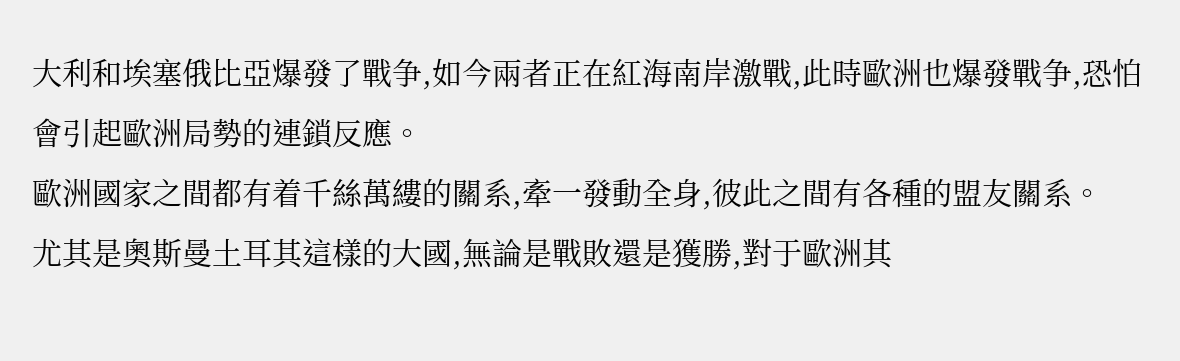大利和埃塞俄比亞爆發了戰争,如今兩者正在紅海南岸激戰,此時歐洲也爆發戰争,恐怕會引起歐洲局勢的連鎖反應。
歐洲國家之間都有着千絲萬縷的關系,牽一發動全身,彼此之間有各種的盟友關系。
尤其是奧斯曼土耳其這樣的大國,無論是戰敗還是獲勝,對于歐洲其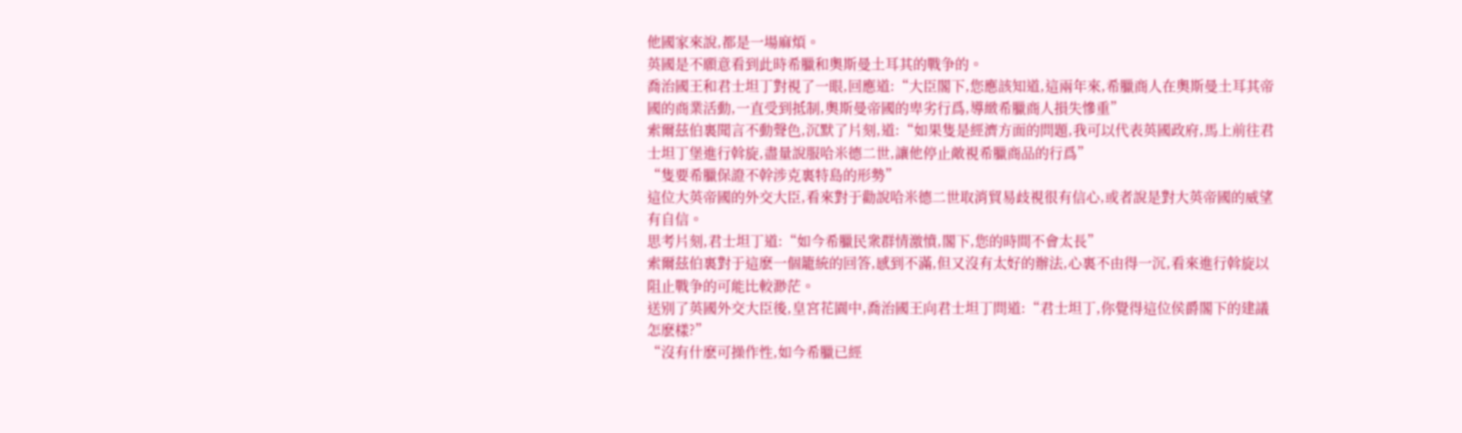他國家來說,都是一場麻煩。
英國是不願意看到此時希臘和奧斯曼土耳其的戰争的。
喬治國王和君士坦丁對視了一眼,回應道:“大臣閣下,您應該知道,這兩年來,希臘商人在奧斯曼土耳其帝國的商業活動,一直受到抵制,奧斯曼帝國的卑劣行爲,導緻希臘商人損失慘重”
索爾茲伯裏聞言不動聲色,沉默了片刻,道:“如果隻是經濟方面的問題,我可以代表英國政府,馬上前往君士坦丁堡進行斡旋,盡量說服哈米德二世,讓他停止敵視希臘商品的行爲”
“隻要希臘保證不幹涉克裏特島的形勢”
這位大英帝國的外交大臣,看來對于勸說哈米德二世取消貿易歧視很有信心,或者說是對大英帝國的威望有自信。
思考片刻,君士坦丁道:“如今希臘民衆群情激憤,閣下,您的時間不會太長”
索爾茲伯裏對于這麽一個籠統的回答,感到不滿,但又沒有太好的辦法,心裏不由得一沉,看來進行斡旋以阻止戰争的可能比較渺茫。
送别了英國外交大臣後,皇宮花園中,喬治國王向君士坦丁問道:“君士坦丁,你覺得這位侯爵閣下的建議怎麽樣?”
“沒有什麽可操作性,如今希臘已經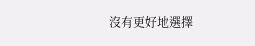沒有更好地選擇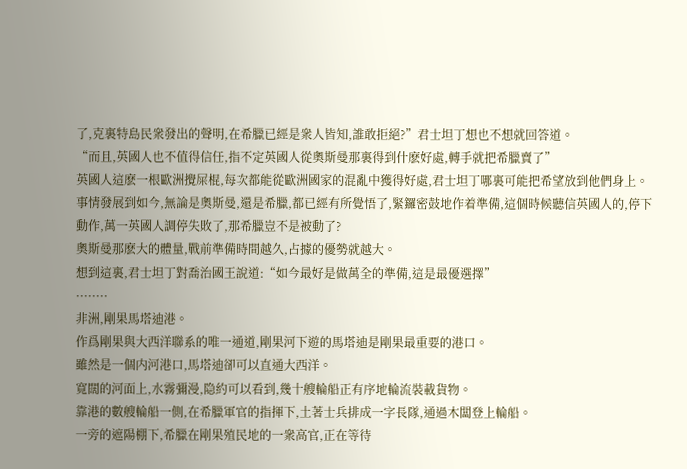了,克裏特島民衆發出的聲明,在希臘已經是衆人皆知,誰敢拒絕?”君士坦丁想也不想就回答道。
“而且,英國人也不值得信任,指不定英國人從奧斯曼那裏得到什麽好處,轉手就把希臘賣了”
英國人這麽一根歐洲攪屎棍,每次都能從歐洲國家的混亂中獲得好處,君士坦丁哪裏可能把希望放到他們身上。
事情發展到如今,無論是奧斯曼,還是希臘,都已經有所覺悟了,緊鑼密鼓地作着準備,這個時候聽信英國人的,停下動作,萬一英國人調停失敗了,那希臘豈不是被動了?
奧斯曼那麽大的體量,戰前準備時間越久,占據的優勢就越大。
想到這裏,君士坦丁對喬治國王說道:“如今最好是做萬全的準備,這是最優選擇”
········
非洲,剛果馬塔迪港。
作爲剛果與大西洋聯系的唯一通道,剛果河下遊的馬塔迪是剛果最重要的港口。
雖然是一個内河港口,馬塔迪卻可以直通大西洋。
寬闊的河面上,水霧彌漫,隐約可以看到,幾十艘輪船正有序地輪流裝載貨物。
靠港的數艘輪船一側,在希臘軍官的指揮下,土著士兵排成一字長隊,通過木闆登上輪船。
一旁的遮陽棚下,希臘在剛果殖民地的一衆高官,正在等待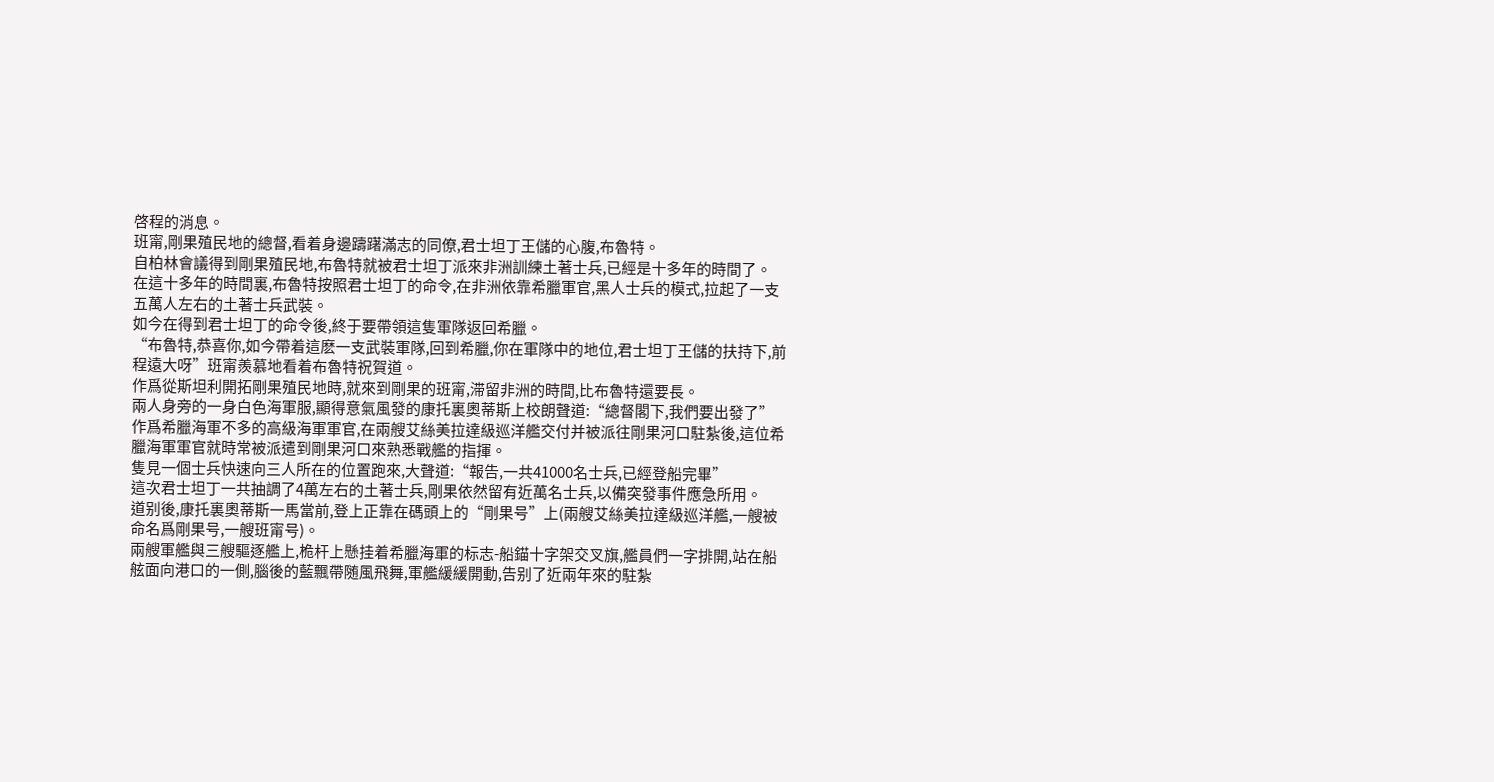啓程的消息。
班甯,剛果殖民地的總督,看着身邊躊躇滿志的同僚,君士坦丁王儲的心腹,布魯特。
自柏林會議得到剛果殖民地,布魯特就被君士坦丁派來非洲訓練土著士兵,已經是十多年的時間了。
在這十多年的時間裏,布魯特按照君士坦丁的命令,在非洲依靠希臘軍官,黑人士兵的模式,拉起了一支五萬人左右的土著士兵武裝。
如今在得到君士坦丁的命令後,終于要帶領這隻軍隊返回希臘。
“布魯特,恭喜你,如今帶着這麽一支武裝軍隊,回到希臘,你在軍隊中的地位,君士坦丁王儲的扶持下,前程遠大呀”班甯羨慕地看着布魯特祝賀道。
作爲從斯坦利開拓剛果殖民地時,就來到剛果的班甯,滞留非洲的時間,比布魯特還要長。
兩人身旁的一身白色海軍服,顯得意氣風發的康托裏奧蒂斯上校朗聲道:“總督閣下,我們要出發了”
作爲希臘海軍不多的高級海軍軍官,在兩艘艾絲美拉達級巡洋艦交付并被派往剛果河口駐紮後,這位希臘海軍軍官就時常被派遣到剛果河口來熟悉戰艦的指揮。
隻見一個士兵快速向三人所在的位置跑來,大聲道:“報告,一共41000名士兵,已經登船完畢”
這次君士坦丁一共抽調了4萬左右的土著士兵,剛果依然留有近萬名士兵,以備突發事件應急所用。
道别後,康托裏奧蒂斯一馬當前,登上正靠在碼頭上的“剛果号”上(兩艘艾絲美拉達級巡洋艦,一艘被命名爲剛果号,一艘班甯号)。
兩艘軍艦與三艘驅逐艦上,桅杆上懸挂着希臘海軍的标志-船錨十字架交叉旗,艦員們一字排開,站在船舷面向港口的一側,腦後的藍飄帶随風飛舞,軍艦緩緩開動,告别了近兩年來的駐紮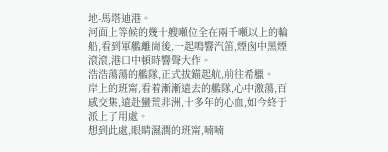地-馬塔迪港。
河面上等候的幾十艘噸位全在兩千噸以上的輪船,看到軍艦離崗後,一起鳴響汽笛,煙囪中黑煙滾滾,港口中頓時響聲大作。
浩浩蕩蕩的艦隊,正式拔錨起航,前往希臘。
岸上的班甯,看着漸漸遠去的艦隊,心中激蕩,百感交集,遠赴蠻荒非洲,十多年的心血,如今終于派上了用處。
想到此處,眼睛濕潤的班甯,喃喃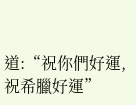道:“祝你們好運,祝希臘好運”